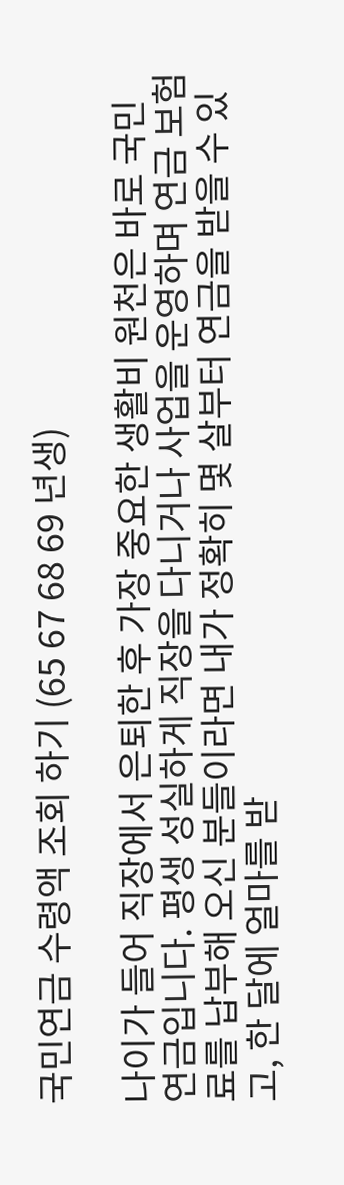국민연금 수령액 조회 하기 (65 67 68 69 년생)

나이가 들어 직장에서 은퇴한 후 가장 중요한 생활비 원천은 바로 국민연금입니다. 평생 성실하게 직장을 다니거나 사업을 운영하며 연금 보험료를 납부해 오신 분들이라면 내가 정확히 몇 살부터 연금을 받을 수 있고, 한 달에 얼마를 받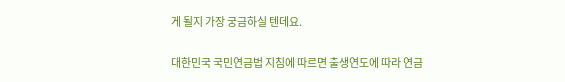게 될지 가장 궁금하실 텐데요.

대한민국 국민연금법 지침에 따르면 출생연도에 따라 연금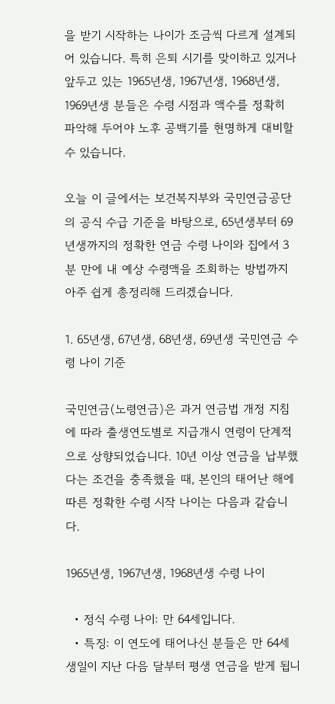을 받기 시작하는 나이가 조금씩 다르게 설계되어 있습니다. 특히 은퇴 시기를 맞이하고 있거나 앞두고 있는 1965년생, 1967년생, 1968년생, 1969년생 분들은 수령 시점과 액수를 정확히 파악해 두어야 노후 공백기를 현명하게 대비할 수 있습니다.

오늘 이 글에서는 보건복지부와 국민연금공단의 공식 수급 기준을 바탕으로, 65년생부터 69년생까지의 정확한 연금 수령 나이와 집에서 3분 만에 내 예상 수령액을 조회하는 방법까지 아주 쉽게 총정리해 드리겠습니다.

1. 65년생, 67년생, 68년생, 69년생 국민연금 수령 나이 기준

국민연금(노령연금)은 과거 연금법 개정 지침에 따라 출생연도별로 지급개시 연령이 단계적으로 상향되었습니다. 10년 이상 연금을 납부했다는 조건을 충족했을 때, 본인의 태어난 해에 따른 정확한 수령 시작 나이는 다음과 같습니다.

1965년생, 1967년생, 1968년생 수령 나이

  • 정식 수령 나이: 만 64세입니다.
  • 특징: 이 연도에 태어나신 분들은 만 64세 생일이 지난 다음 달부터 평생 연금을 받게 됩니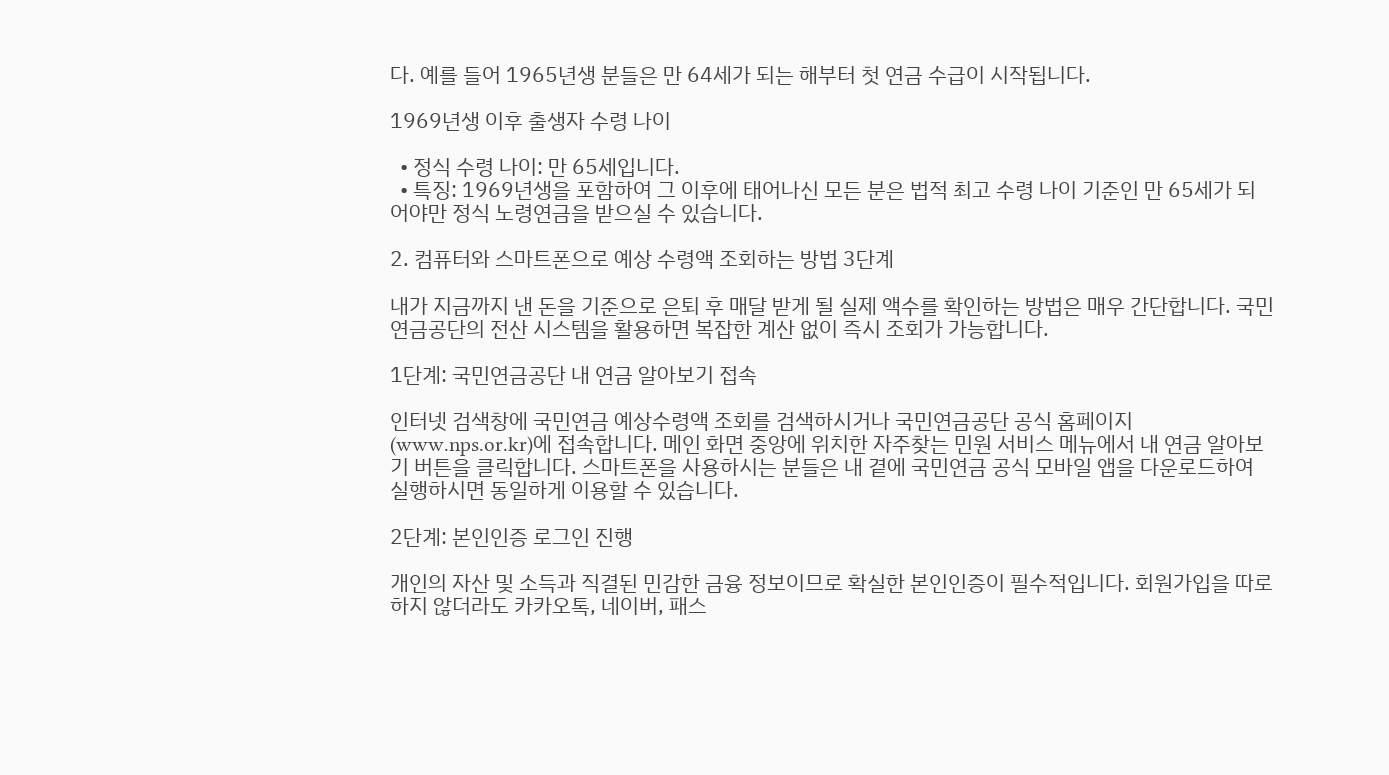다. 예를 들어 1965년생 분들은 만 64세가 되는 해부터 첫 연금 수급이 시작됩니다.

1969년생 이후 출생자 수령 나이

  • 정식 수령 나이: 만 65세입니다.
  • 특징: 1969년생을 포함하여 그 이후에 태어나신 모든 분은 법적 최고 수령 나이 기준인 만 65세가 되어야만 정식 노령연금을 받으실 수 있습니다.

2. 컴퓨터와 스마트폰으로 예상 수령액 조회하는 방법 3단계

내가 지금까지 낸 돈을 기준으로 은퇴 후 매달 받게 될 실제 액수를 확인하는 방법은 매우 간단합니다. 국민연금공단의 전산 시스템을 활용하면 복잡한 계산 없이 즉시 조회가 가능합니다.

1단계: 국민연금공단 내 연금 알아보기 접속

인터넷 검색창에 국민연금 예상수령액 조회를 검색하시거나 국민연금공단 공식 홈페이지(www.nps.or.kr)에 접속합니다. 메인 화면 중앙에 위치한 자주찾는 민원 서비스 메뉴에서 내 연금 알아보기 버튼을 클릭합니다. 스마트폰을 사용하시는 분들은 내 곁에 국민연금 공식 모바일 앱을 다운로드하여 실행하시면 동일하게 이용할 수 있습니다.

2단계: 본인인증 로그인 진행

개인의 자산 및 소득과 직결된 민감한 금융 정보이므로 확실한 본인인증이 필수적입니다. 회원가입을 따로 하지 않더라도 카카오톡, 네이버, 패스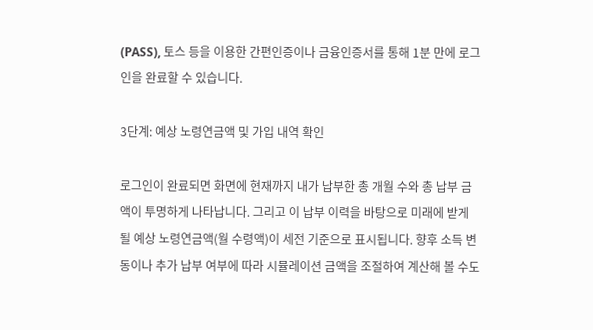(PASS), 토스 등을 이용한 간편인증이나 금융인증서를 통해 1분 만에 로그인을 완료할 수 있습니다.

3단계: 예상 노령연금액 및 가입 내역 확인

로그인이 완료되면 화면에 현재까지 내가 납부한 총 개월 수와 총 납부 금액이 투명하게 나타납니다. 그리고 이 납부 이력을 바탕으로 미래에 받게 될 예상 노령연금액(월 수령액)이 세전 기준으로 표시됩니다. 향후 소득 변동이나 추가 납부 여부에 따라 시뮬레이션 금액을 조절하여 계산해 볼 수도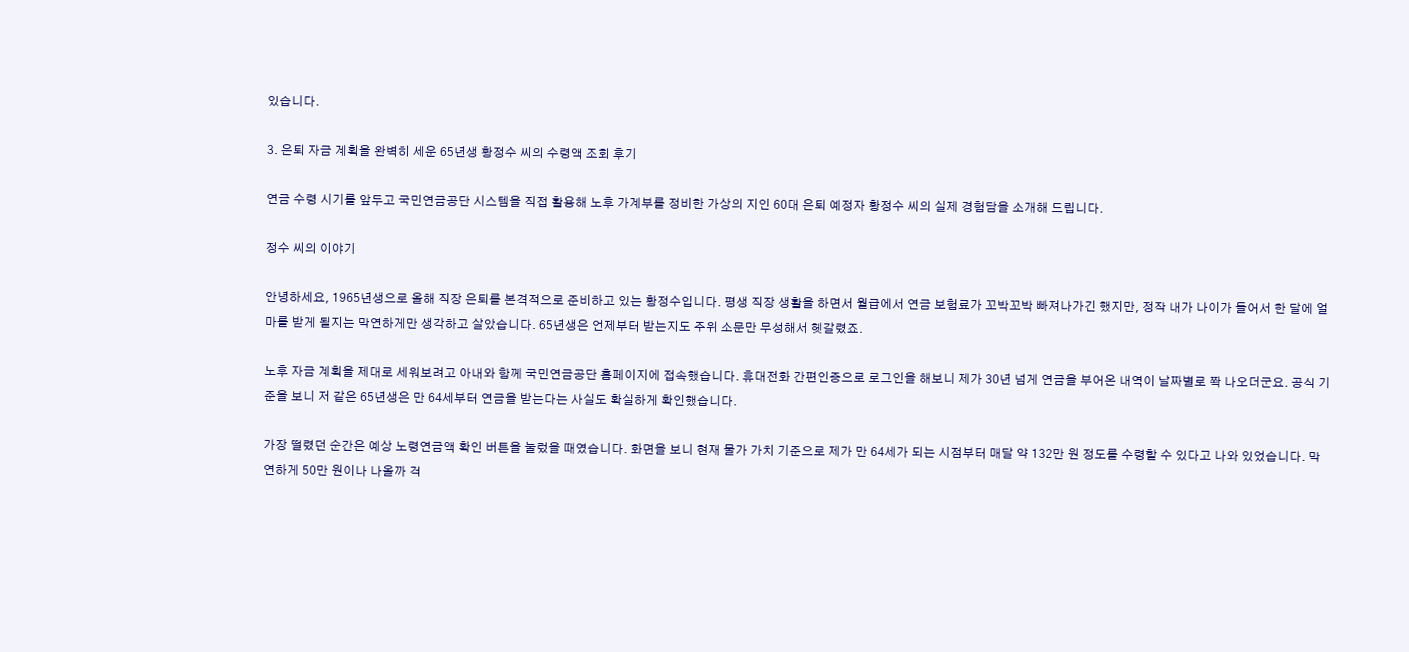있습니다.

3. 은퇴 자금 계획을 완벽히 세운 65년생 황정수 씨의 수령액 조회 후기

연금 수령 시기를 앞두고 국민연금공단 시스템을 직접 활용해 노후 가계부를 정비한 가상의 지인 60대 은퇴 예정자 황정수 씨의 실제 경험담을 소개해 드립니다.

정수 씨의 이야기

안녕하세요, 1965년생으로 올해 직장 은퇴를 본격적으로 준비하고 있는 황정수입니다. 평생 직장 생활을 하면서 월급에서 연금 보험료가 꼬박꼬박 빠져나가긴 했지만, 정작 내가 나이가 들어서 한 달에 얼마를 받게 될지는 막연하게만 생각하고 살았습니다. 65년생은 언제부터 받는지도 주위 소문만 무성해서 헷갈렸죠.

노후 자금 계획을 제대로 세워보려고 아내와 함께 국민연금공단 홈페이지에 접속했습니다. 휴대전화 간편인증으로 로그인을 해보니 제가 30년 넘게 연금을 부어온 내역이 날짜별로 쫙 나오더군요. 공식 기준을 보니 저 같은 65년생은 만 64세부터 연금을 받는다는 사실도 확실하게 확인했습니다.

가장 떨렸던 순간은 예상 노령연금액 확인 버튼을 눌렀을 때였습니다. 화면을 보니 현재 물가 가치 기준으로 제가 만 64세가 되는 시점부터 매달 약 132만 원 정도를 수령할 수 있다고 나와 있었습니다. 막연하게 50만 원이나 나올까 걱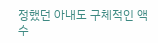정했던 아내도 구체적인 액수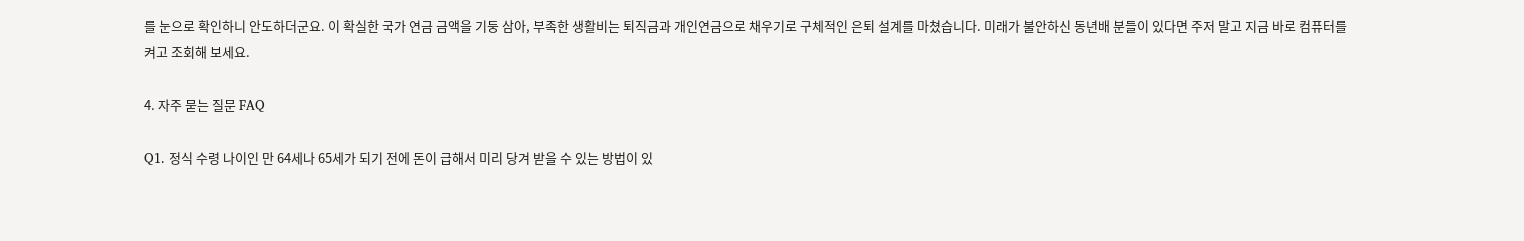를 눈으로 확인하니 안도하더군요. 이 확실한 국가 연금 금액을 기둥 삼아, 부족한 생활비는 퇴직금과 개인연금으로 채우기로 구체적인 은퇴 설계를 마쳤습니다. 미래가 불안하신 동년배 분들이 있다면 주저 말고 지금 바로 컴퓨터를 켜고 조회해 보세요.

4. 자주 묻는 질문 FAQ

Q1. 정식 수령 나이인 만 64세나 65세가 되기 전에 돈이 급해서 미리 당겨 받을 수 있는 방법이 있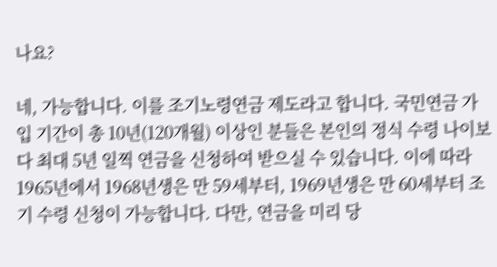나요?

네, 가능합니다. 이를 조기노령연금 제도라고 합니다. 국민연금 가입 기간이 총 10년(120개월) 이상인 분들은 본인의 정식 수령 나이보다 최대 5년 일찍 연금을 신청하여 받으실 수 있습니다. 이에 따라 1965년에서 1968년생은 만 59세부터, 1969년생은 만 60세부터 조기 수령 신청이 가능합니다. 다만, 연금을 미리 당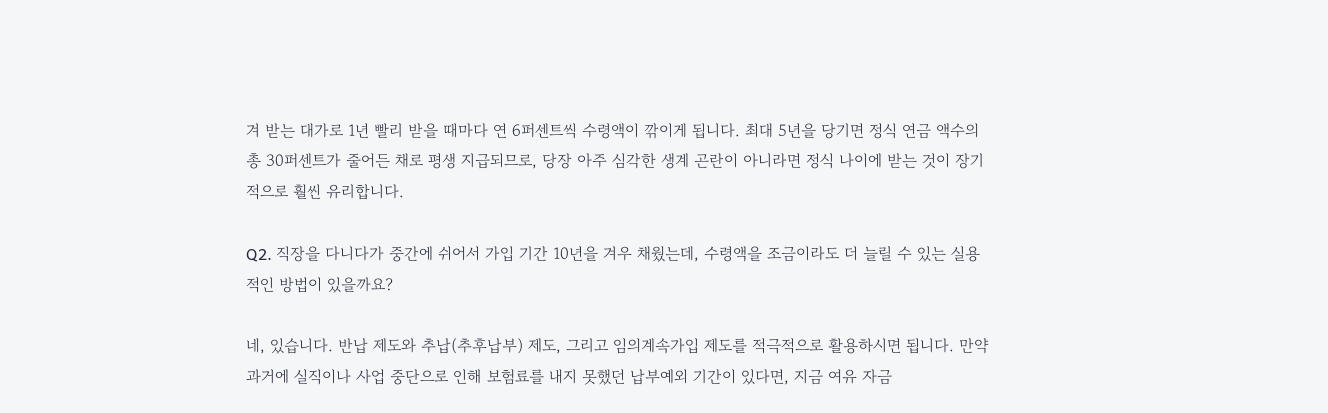겨 받는 대가로 1년 빨리 받을 때마다 연 6퍼센트씩 수령액이 깎이게 됩니다. 최대 5년을 당기면 정식 연금 액수의 총 30퍼센트가 줄어든 채로 평생 지급되므로, 당장 아주 심각한 생계 곤란이 아니라면 정식 나이에 받는 것이 장기적으로 훨씬 유리합니다.

Q2. 직장을 다니다가 중간에 쉬어서 가입 기간 10년을 겨우 채웠는데, 수령액을 조금이라도 더 늘릴 수 있는 실용적인 방법이 있을까요?

네, 있습니다. 반납 제도와 추납(추후납부) 제도, 그리고 임의계속가입 제도를 적극적으로 활용하시면 됩니다. 만약 과거에 실직이나 사업 중단으로 인해 보험료를 내지 못했던 납부예외 기간이 있다면, 지금 여유 자금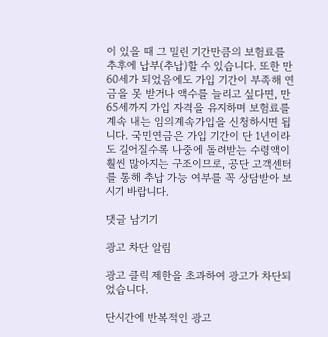이 있을 때 그 밀린 기간만큼의 보험료를 추후에 납부(추납)할 수 있습니다. 또한 만 60세가 되었음에도 가입 기간이 부족해 연금을 못 받거나 액수를 늘리고 싶다면, 만 65세까지 가입 자격을 유지하며 보험료를 계속 내는 임의계속가입을 신청하시면 됩니다. 국민연금은 가입 기간이 단 1년이라도 길어질수록 나중에 돌려받는 수령액이 훨씬 많아지는 구조이므로, 공단 고객센터를 통해 추납 가능 여부를 꼭 상담받아 보시기 바랍니다.

댓글 남기기

광고 차단 알림

광고 클릭 제한을 초과하여 광고가 차단되었습니다.

단시간에 반복적인 광고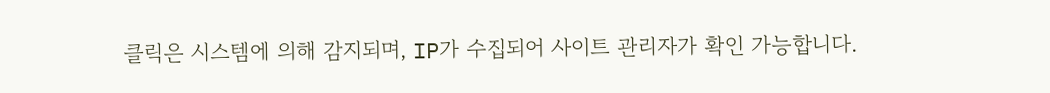클릭은 시스템에 의해 감지되며, IP가 수집되어 사이트 관리자가 확인 가능합니다.